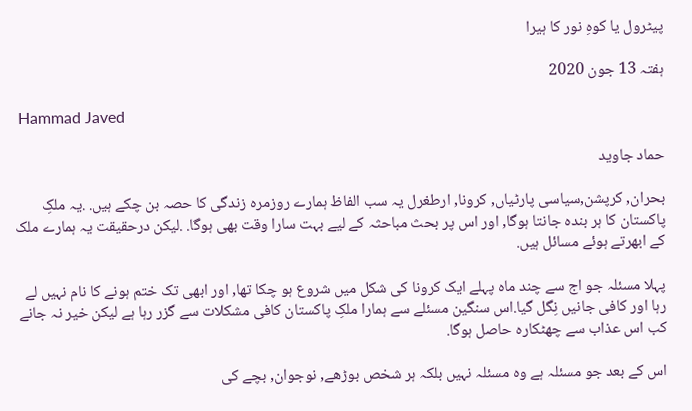پیٹرول یا کوہِ نور کا ہیرا

ہفتہ 13 جون 2020

 Hammad Javed

حماد جاوید

بحران, کرپشن,سیاسی پارٹیاں, کرونا, ارطغرل یہ سب الفاظ ہمارے روزمرہ زندگی کا حصہ بن چکے ہیں. .یہ ملکِ پاکستان کا ہر بندہ جانتا ہوگا, اور اس پر بحث مباحثہ کے لیے بہت سارا وقت بھی ہوگا. .لیکن درحقیقت یہ ہمارے ملک کے ابھرتے ہوئے مسائل ہیں.

پہلا مسئلہ جو اج سے چند ماہ پہلے ایک کرونا کی شکل میں شروع ہو چکا تھا, اور ابھی تک ختم ہونے کا نام نہیں لے رہا اور کافی جانیں نِگل گیا.اس سنگین مسئلے سے ہمارا ملکِ پاکستان کافی مشکلات سے گزر رہا ہے لیکن خیر نہ جانے کب اس عذاب سے چھٹکارہ حاصل ہوگا.

اس کے بعد جو مسئلہ ہے وہ مسئلہ نہیں بلکہ ہر شخص بوڑھے, نوجوان, بچے کی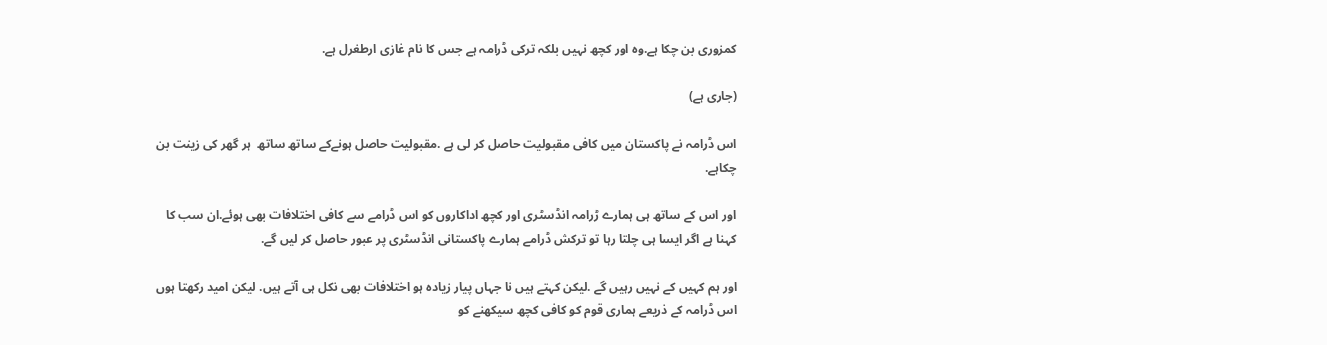کمزوری بن چکا ہے.وہ اور کچھ نہیں بلکہ ترکی ڈرامہ ہے جس کا نام غازی ارطغرل ہے.

(جاری ہے)

اس ڈرامہ نے پاکستان میں کافی مقبولیت حاصل کر لی ہے .مقبولیت حاصل ہونےکے ساتھ ساتھ  ہر گھر کی زینت بن چکاہے.

اور اس کے ساتھ ہی ہمارے ڑرامہ انڈسٹری اور کچھ اداکاروں کو اس ڈرامے سے کافی اختلافات بھی ہوئے.ان سب کا کہنا ہے اگر ایسا ہی چلتا رہا تو ترکش ڈرامے ہمارے پاکستانی انڈسٹری پر عبور حاصل کر لیں گے.

اور ہم کہیں کے نہیں رہیں گے .لیکن کہتے ہیں نا جہاں پیار زیادہ ہو اختلافات بھی نکل ہی آتے ہیں. لیکن امید رکھتا ہوں اس ڈرامہ کے ذریعے ہماری قوم کو کافی کچھ سیکھنے کو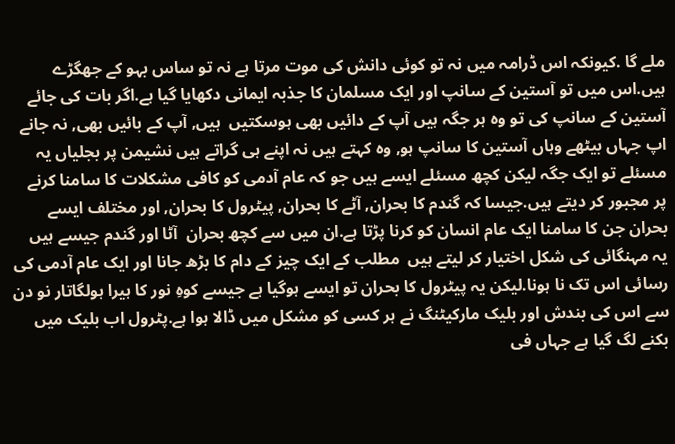ملے گا .کیونکہ اس ڈرامہ میں نہ تو کوئی دانش کی موت مرتا ہے نہ تو ساس بہو کے جھگڑے ہیں.اس میں تو آستین کے سانپ اور ایک مسلمان کا جذبہ ایمانی دکھایا گیا ہے.اگر بات کی جائے آستین کے سانپ کی تو وہ ہر جگہ ہیں آپ کے دائیں بھی ہوسکتیں  ہیں, آپ کے بائیں بھی, نہ جانے اپ جہاں بیٹھے وہاں آستین کا سانپ ہو, وہ کہتے ہیں نہ اپنے ہی گراتے ہیں نشیمن پر بجلیاں یہ مسئلے تو ایک جگہ لیکن کچھ مسئلے ایسے ہیں جو کہ عام آدمی کو کافی مشکلات کا سامنا کرنے پر مجبور کر دیتے ہیں.جیسا کہ گندم کا بحران, آٹے کا بحران, پیٹرول کا بحران, اور مختلف ایسے بحران جن کا سامنا ایک عام انسان کو کرنا پڑتا ہے.ان میں سے کچھ بحران  آٹا اور گندم جیسے ہیں یہ مہنگائی کی شکل اختیار کر لیتے ہیں  مطلب کے ایک چیز کے دام کا بڑھ جانا اور ایک عام آدمی کی رسائی اس تک نا ہونا.لیکن یہ پیٹرول کا بحران تو ایسے ہوگیا ہے جیسے کوہِ نور کا ہیرا ہولگاتار نو دن سے اس کی بندش اور بلیک مارکیٹنگ نے ہر کسی کو مشکل میں ڈالا ہوا ہے.پٹرول اب بلیک میں بکنے لگ گیا ہے جہاں فی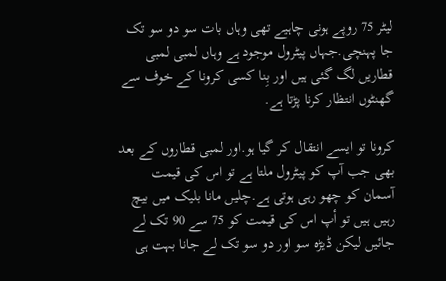لیٹر 75 روپے ہونی چاہیے تھی وہاں بات سو دو سو تک جا پہنچی.جہاں پیٹرول موجود ہے وہاں لمبی لمبی قطاریں لگ گئی ہیں اور بِنا کسی کرونا کے خوف سے گھنٹوں انتظار کرنا پڑتا ہے.

کرونا تو ایسے انتقال کر گیا ہو.اور لمبی قطاروں کے بعد بھی جب آپ کو پیٹرول ملتا ہے تو اس کی قیمت آسمان کو چھو رہی ہوتی ہے.چلیں مانا بلیک میں بیچ رہیں ہیں تو أپ اس کی قیمت کو 75 سے 90 تک لے جائیں لیکن ڈیڑہ سو اور دو سو تک لے جانا بہت ہی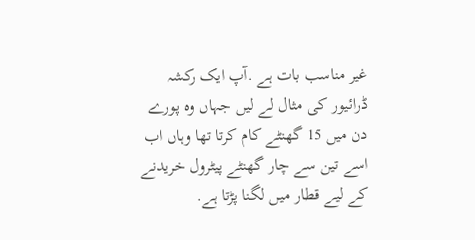غیر مناسب بات ہے .آپ ایک رکشہ ڈرائیور کی مثال لے لیں جہاں وہ پورے دن میں 15 گھنٹے کام کرتا تھا وہاں اب  اسے تین سے چار گھنٹے پیٹرول خریدنے کے لیے قطار میں لگنا پڑتا ہے.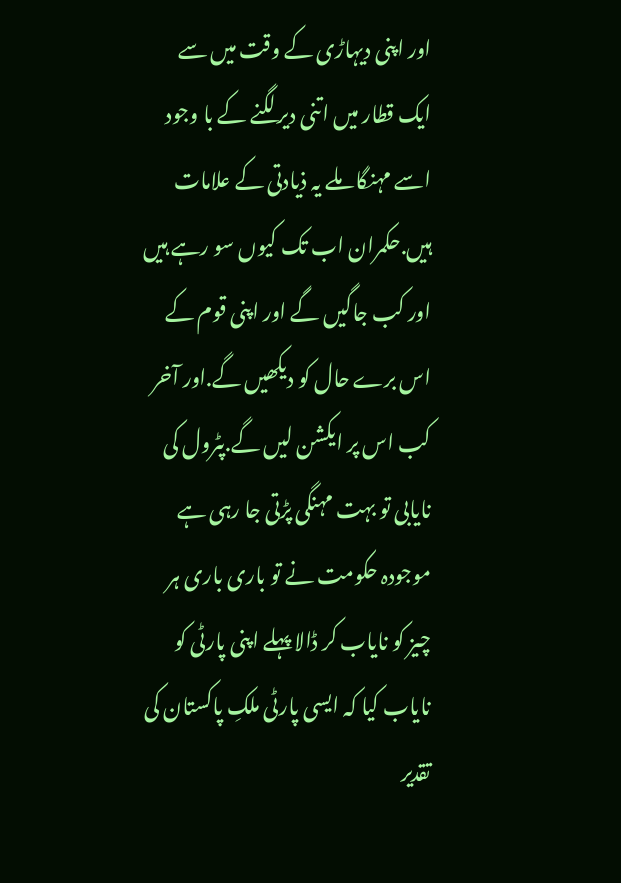اور اپنی دیہاڑی کے وقت میں سے ایک قطار میں اتنی دیر لگنے کے با وجود اسے مہنگا ملے یہ ذیادتی کے علامات ہیں.حکمران اب تک کیوں سو رہے ہیں اور کب جاگیں گے اور اپنی قوم کے اس برے حال کو دیکھیں گے.اور آخر کب اس پر ایکشن لیں گے.پٹرول کی نایابی تو بہت مہنگی پڑتی جا رہی ہے موجودہ حکومت نے تو باری باری ہر چیز کو نایاب کر ڈالا پہلے اپنی پارٹی کو نایاب کیا کہ ایسی پارٹی ملکِ پاکستان کی تقدیر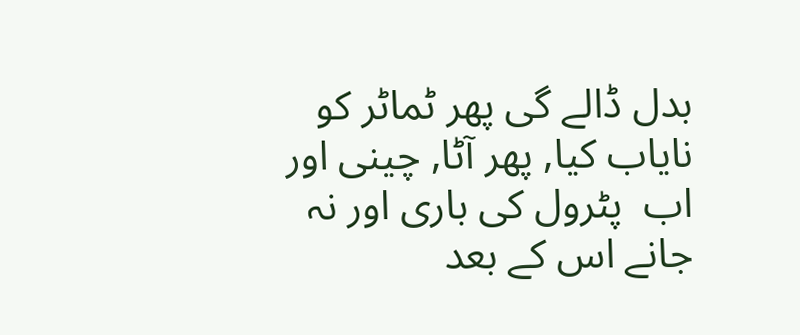بدل ڈالے گی پھر ٹماٹر کو نایاب کیا, پھر آٹا, چینی اور اب  پٹرول کی باری اور نہ جانے اس کے بعد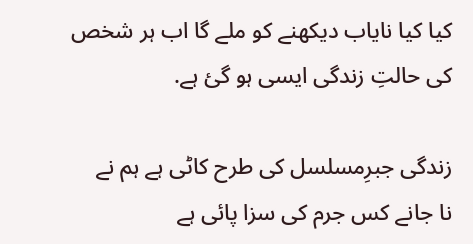کیا کیا نایاب دیکھنے کو ملے گا اب ہر شخص کی حالتِ زندگی ایسی ہو گئ ہے.

زندگی جبرِمسلسل کی طرح کاٹی ہے ہم نے
نا جانے کس جرم کی سزا پائی ہے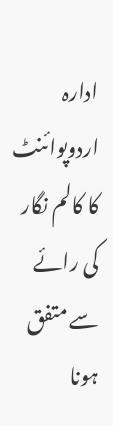ادارہ اردوپوائنٹ کا کالم نگار کی رائے سے متفق ہونا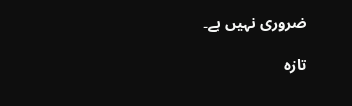ضروری نہیں ہے۔

تازہ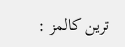ترین کالمز :